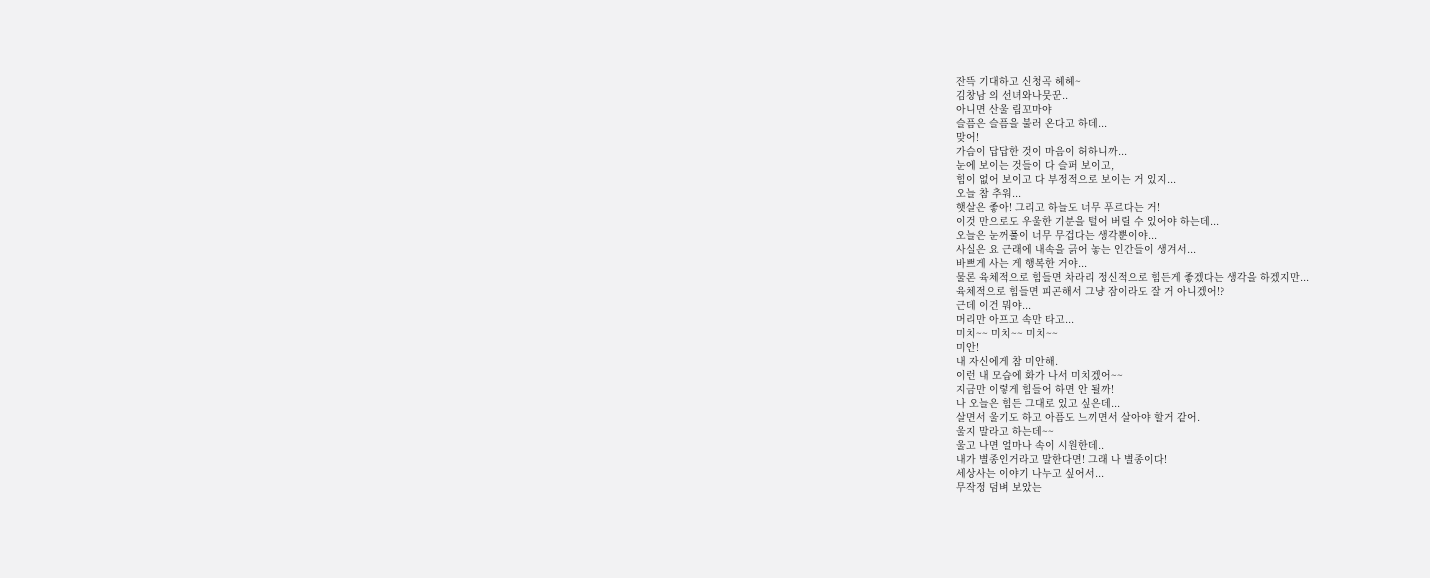잔뜩 기대하고 신청곡 헤헤~
김창남 의 선녀와나뭇꾼..
아니면 산울 림꼬마야
슬픔은 슬픔을 불러 온다고 하데...
맞어!
가슴이 답답한 것이 마음이 허하니까...
눈에 보이는 것들이 다 슬퍼 보이고,
힘이 없어 보이고 다 부정적으로 보이는 거 있지...
오늘 참 추워...
햇살은 좋아! 그리고 하늘도 너무 푸르다는 거!
이것 만으로도 우울한 기분을 털어 버릴 수 있어야 하는데...
오늘은 눈꺼풀이 너무 무겁다는 생각뿐이야...
사실은 요 근래에 내속을 긁어 놓는 인간들이 생겨서...
바쁘게 사는 게 행복한 거야...
물론 육체적으로 힘들면 차라리 정신적으로 힘든게 좋겠다는 생각을 하겠지만...
육체적으로 힘들면 피곤해서 그냥 잠이라도 잘 거 아니겠어!?
근데 이건 뭐야...
머리만 아프고 속만 타고...
미치~~ 미치~~ 미치~~
미안!
내 자신에게 참 미안해.
이런 내 모습에 화가 나서 미치겠어~~
지금만 이렇게 힘들어 하면 안 될까!
나 오늘은 힘든 그대로 있고 싶은데...
살면서 울기도 하고 아픔도 느끼면서 살아야 할거 같어.
울지 말라고 하는데~~
울고 나면 얼마나 속이 시원한데..
내가 별종인거라고 말한다면! 그래 나 별종이다!
세상사는 이야기 나누고 싶어서...
무작정 덤벼 보았는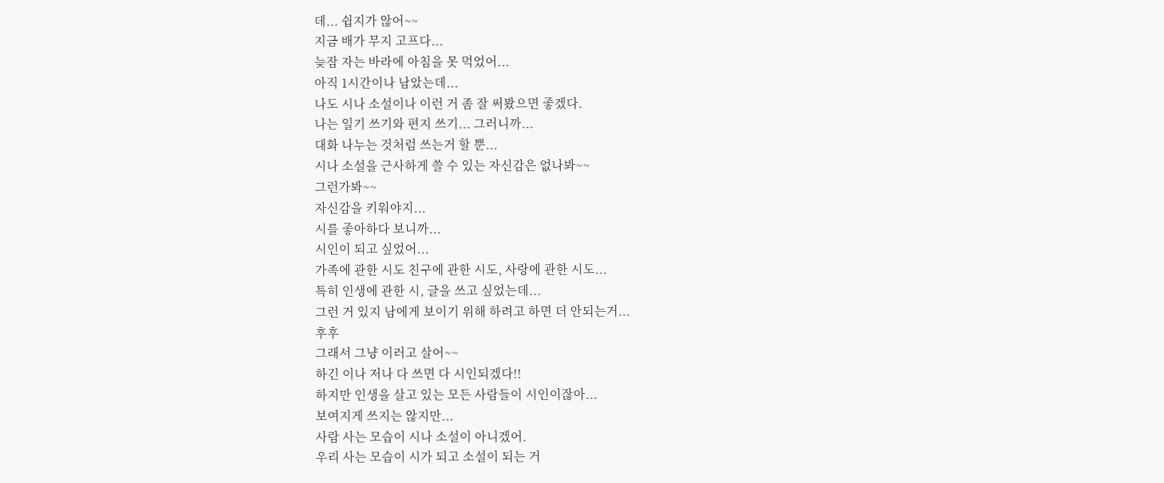데... 쉽지가 않어~~
지금 배가 무지 고프다...
늦잠 자는 바라에 아침을 못 먹었어...
아직 1시간이나 남았는데...
나도 시나 소설이나 이런 거 좀 잘 써봤으면 좋겠다.
나는 일기 쓰기와 편지 쓰기... 그러니까...
대화 나누는 것처럼 쓰는거 할 뿐...
시나 소설을 근사하게 쓸 수 있는 자신감은 없나봐~~
그런가봐~~
자신감을 키워야지...
시를 좋아하다 보니까...
시인이 되고 싶었어...
가족에 관한 시도 친구에 관한 시도, 사랑에 관한 시도...
특히 인생에 관한 시, 글을 쓰고 싶었는데...
그런 거 있지 남에게 보이기 위해 하려고 하면 더 안되는거...
후후
그래서 그냥 이러고 살어~~
하긴 이나 저나 다 쓰면 다 시인되겠다!!
하지만 인생을 살고 있는 모든 사람들이 시인이잖아...
보여지게 쓰지는 않지만...
사람 사는 모습이 시나 소설이 아니겠어.
우리 사는 모습이 시가 되고 소설이 되는 거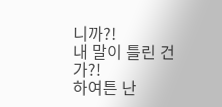니까?!
내 말이 틀린 건가?!
하여튼 난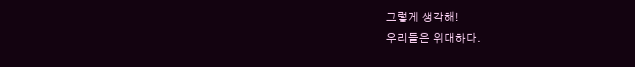그렇게 생각해!
우리들은 위대하다.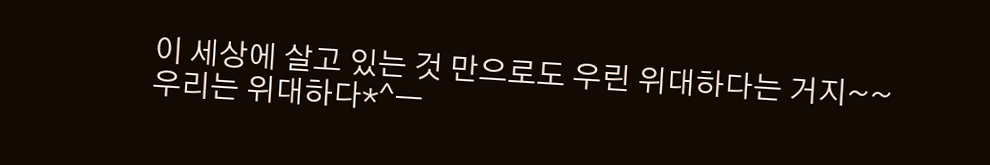이 세상에 살고 있는 것 만으로도 우린 위대하다는 거지~~
우리는 위대하다*^ㅡ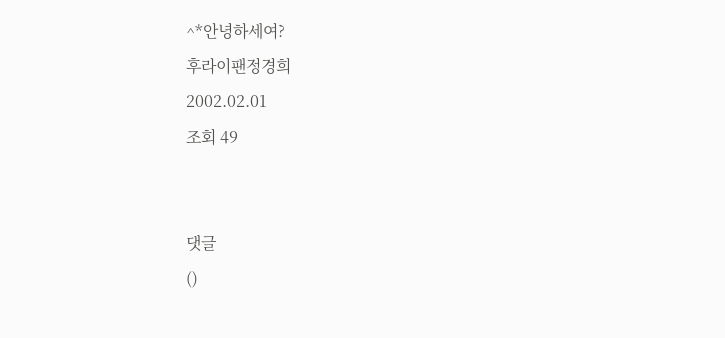^*안녕하세여?
후라이팬정경희
2002.02.01
조회 49


댓글
()